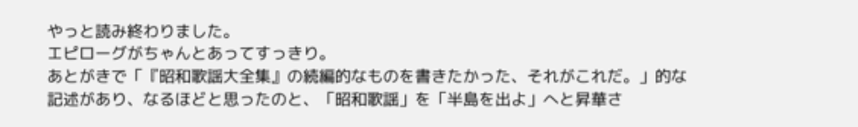やっと読み終わりました。
エピローグがちゃんとあってすっきり。
あとがきで「『昭和歌謡大全集』の続編的なものを書きたかった、それがこれだ。」的な記述があり、なるほどと思ったのと、「昭和歌謡」を「半島を出よ」へと昇華さ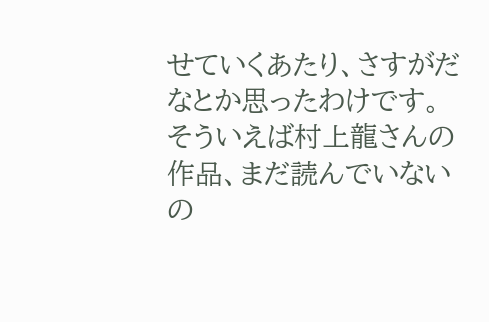せていくあたり、さすがだなとか思ったわけです。
そういえば村上龍さんの作品、まだ読んでいないの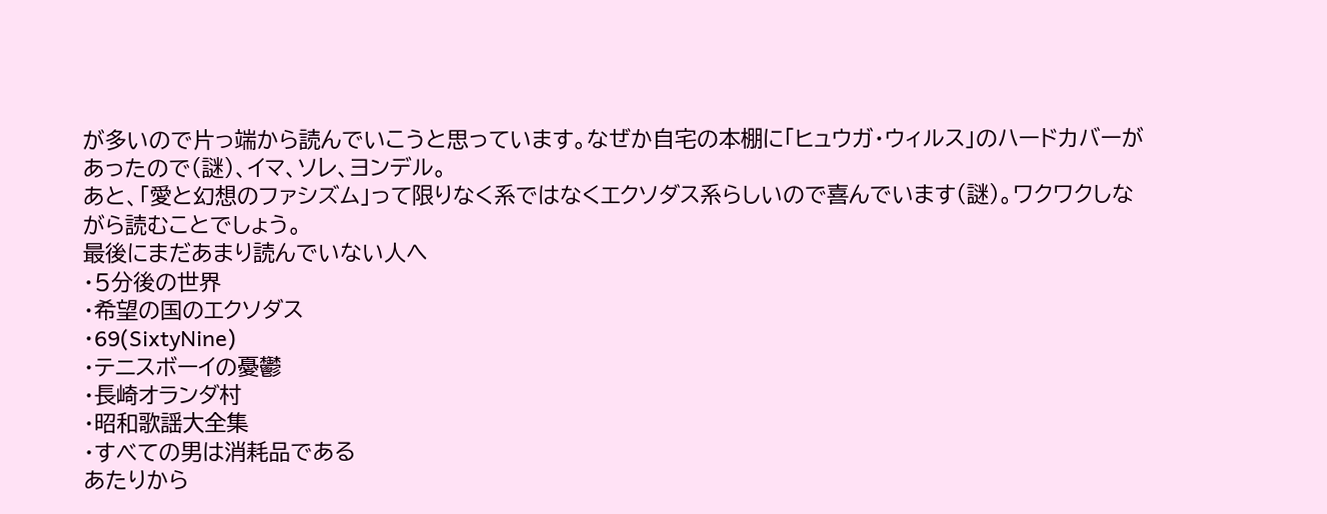が多いので片っ端から読んでいこうと思っています。なぜか自宅の本棚に「ヒュウガ・ウィルス」のハードカバーがあったので(謎)、イマ、ソレ、ヨンデル。
あと、「愛と幻想のファシズム」って限りなく系ではなくエクソダス系らしいので喜んでいます(謎)。ワクワクしながら読むことでしょう。
最後にまだあまり読んでいない人へ
・5分後の世界
・希望の国のエクソダス
・69(SixtyNine)
・テニスボーイの憂鬱
・長崎オランダ村
・昭和歌謡大全集
・すべての男は消耗品である
あたりから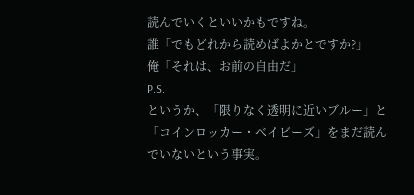読んでいくといいかもですね。
誰「でもどれから読めばよかとですか?」
俺「それは、お前の自由だ」
P.S.
というか、「限りなく透明に近いブルー」と「コインロッカー・ベイビーズ」をまだ読んでいないという事実。